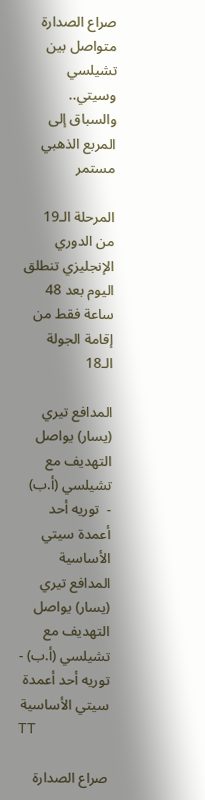صراع الصدارة متواصل بين تشيلسي وسيتي.. والسباق إلى المربع الذهبي مستمر

المرحلة الـ19 من الدوري الإنجليزي تنطلق اليوم بعد 48 ساعة فقط من إقامة الجولة الـ18

المدافع تيري (يسار) يواصل التهديف مع تشيلسي (أ.ب)  -  توريه أحد أعمدة سيتي الأساسية
المدافع تيري (يسار) يواصل التهديف مع تشيلسي (أ.ب) - توريه أحد أعمدة سيتي الأساسية
TT

صراع الصدارة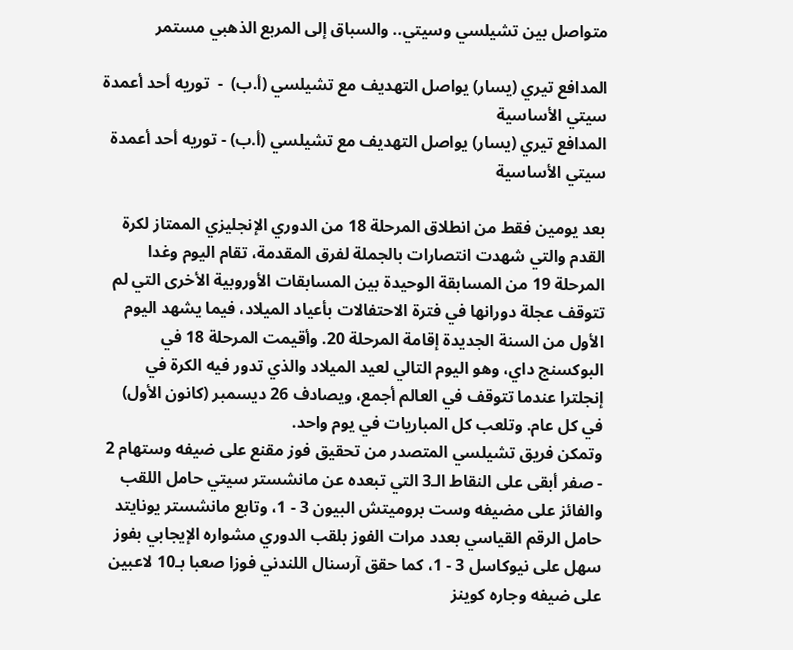متواصل بين تشيلسي وسيتي.. والسباق إلى المربع الذهبي مستمر

المدافع تيري (يسار) يواصل التهديف مع تشيلسي (أ.ب)  -  توريه أحد أعمدة سيتي الأساسية
المدافع تيري (يسار) يواصل التهديف مع تشيلسي (أ.ب) - توريه أحد أعمدة سيتي الأساسية

بعد يومين فقط من انطلاق المرحلة 18 من الدوري الإنجليزي الممتاز لكرة القدم والتي شهدت انتصارات بالجملة لفرق المقدمة، تقام اليوم وغدا المرحلة 19 من المسابقة الوحيدة بين المسابقات الأوروبية الأخرى التي لم تتوقف عجلة دورانها في فترة الاحتفالات بأعياد الميلاد، فيما يشهد اليوم الأول من السنة الجديدة إقامة المرحلة 20. وأقيمت المرحلة 18 في البوكسنج داي، وهو اليوم التالي لعيد الميلاد والذي تدور فيه الكرة في إنجلترا عندما تتوقف في العالم أجمع، ويصادف 26 ديسمبر (كانون الأول) في كل عام. وتلعب كل المباريات في يوم واحد.
وتمكن فريق تشيلسي المتصدر من تحقيق فوز مقنع على ضيفه وستهام 2 - صفر أبقى على النقاط الـ3 التي تبعده عن مانشستر سيتي حامل اللقب والفائز على مضيفه وست بروميتش البيون 3 - 1، وتابع مانشستر يونايتد حامل الرقم القياسي بعدد مرات الفوز بلقب الدوري مشواره الإيجابي بفوز سهل على نيوكاسل 3 - 1، كما حقق آرسنال اللندني فوزا صعبا بـ10 لاعبين على ضيفه وجاره كوينز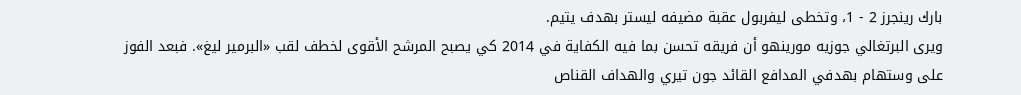بارك رينجرز 2 - 1، وتخطى ليفربول عقبة مضيفه ليستر بهدف يتيم.
ويرى البرتغالي جوزيه مورينهو أن فريقه تحسن بما فيه الكفاية في 2014 كي يصبح المرشح الأقوى لخطف لقب «البرمير ليغ». فبعد الفوز على وستهام بهدفي المدافع القائد جون تيري والهداف القناص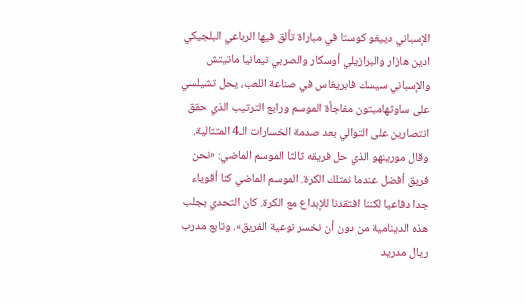الإسباني دييغو كوستا في مباراة تألق فيها الرباعي البلجيكي ادين هازار والبرازيلي أوسكار والصربي نيمانيا ماتيتش والإسباني سيسك فابريغاس في صناعة اللعب، يحل تشيلسي على ساوثهامبتون مفاجأة الموسم ورابع الترتيب الذي حقق انتصارين على التوالي بعد صدمة الخسارات الـ4 المتتالية.
وقال مورينهو الذي حل فريقه ثالثا الموسم الماضي: «نحن فريق أفضل عندما نمتلك الكرة. الموسم الماضي كنا أقوياء جدا دفاعيا لكننا افتقدنا للإبداع مع الكرة. كان التحدي بجلب هذه الدينامية من دون أن نخسر نوعية الفريق». وتابع مدرب ريال مدريد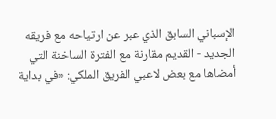الإسباني السابق الذي عبر عن ارتياحه مع فريقه الجديد - القديم مقارنة مع الفترة الساخنة التي أمضاها مع بعض لاعبي الفريق الملكي: «في بداية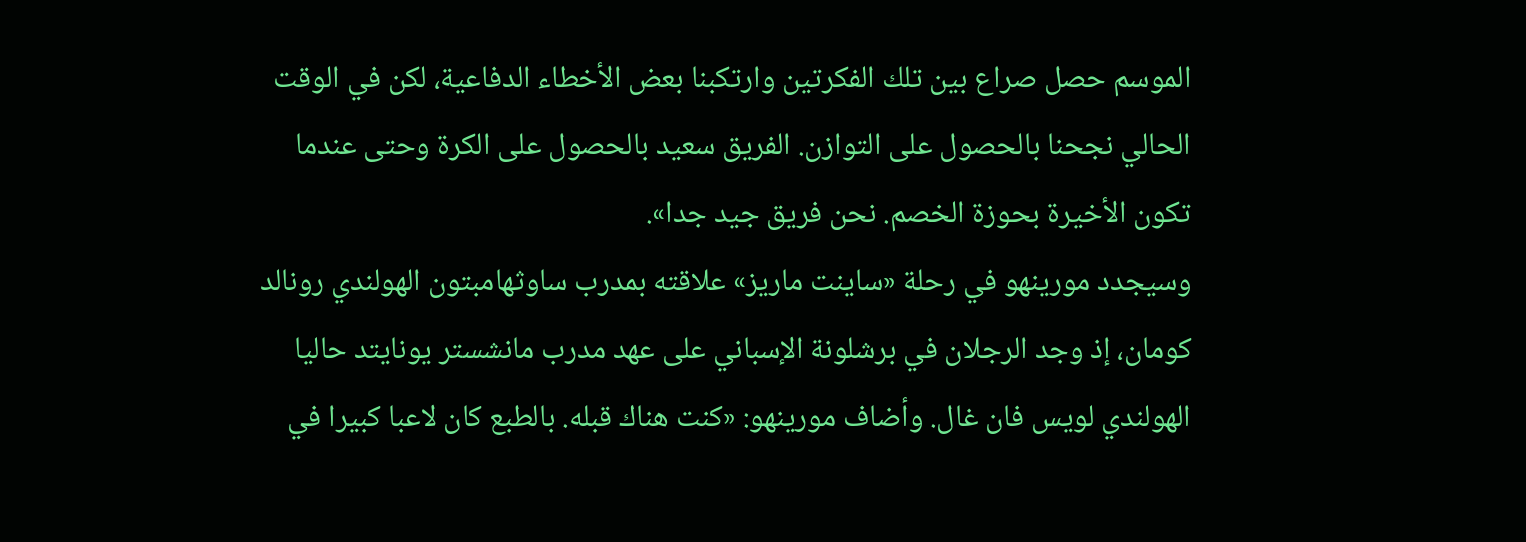الموسم حصل صراع بين تلك الفكرتين وارتكبنا بعض الأخطاء الدفاعية، لكن في الوقت الحالي نجحنا بالحصول على التوازن. الفريق سعيد بالحصول على الكرة وحتى عندما تكون الأخيرة بحوزة الخصم. نحن فريق جيد جدا».
وسيجدد مورينهو في رحلة «ساينت ماريز» علاقته بمدرب ساوثهامبتون الهولندي رونالد كومان، إذ وجد الرجلان في برشلونة الإسباني على عهد مدرب مانشستر يونايتد حاليا الهولندي لويس فان غال. وأضاف مورينهو: «كنت هناك قبله. بالطبع كان لاعبا كبيرا في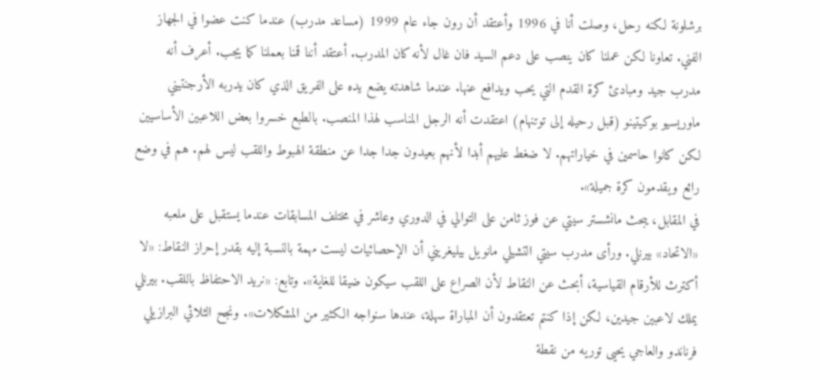برشلونة لكنه رحل، وصلت أنا في 1996 وأعتقد أن رون جاء عام 1999 (مساعد مدرب) عندما كنت عضوا في الجهاز الفني. تعاونا لكن عملنا كان ينصب على دعم السيد فان غال لأنه كان المدرب. أعتقد أننا قمنا بعملنا كما يجب. أعرف أنه مدرب جيد ومبادئ كرة القدم التي يحب ويدافع عنها. عندما شاهدته يضع يده على الفريق الذي كان يدربه الأرجنتيني ماوريسيو بوكيتينو (قبل رحيله إلى توتنهام) اعتقدت أنه الرجل المناسب لهذا المنصب. بالطبع خسروا بعض اللاعبين الأساسيين لكن كانوا حاسمين في خياراتهم. لا ضغط عليهم أبدا لأنهم بعيدون جدا جدا عن منطقة الهبوط واللقب ليس لهم. هم في وضع رائع ويقدمون كرة جميلة».
في المقابل، يبحث مانشستر سيتي عن فوز ثامن على التوالي في الدوري وعاشر في مختلف المسابقات عندما يستقبل على ملعبه «الاتحاد» بيرنلي. ورأى مدرب سيتي التشيلي مانويل بيليغريني أن الإحصائيات ليست مهمة بالنسبة إليه بقدر إحراز النقاط: «لا أكترث للأرقام القياسية، أبحث عن النقاط لأن الصراع على اللقب سيكون ضيقا للغاية». وتابع: «نريد الاحتفاظ باللقب. بيرنلي يملك لاعبين جيدين، لكن إذا كنتم تعتقدون أن المباراة سهلة، عندها سنواجه الكثير من المشكلات». ونجح الثلاثي البرازيلي فرناندو والعاجي يحيى توريه من نقطة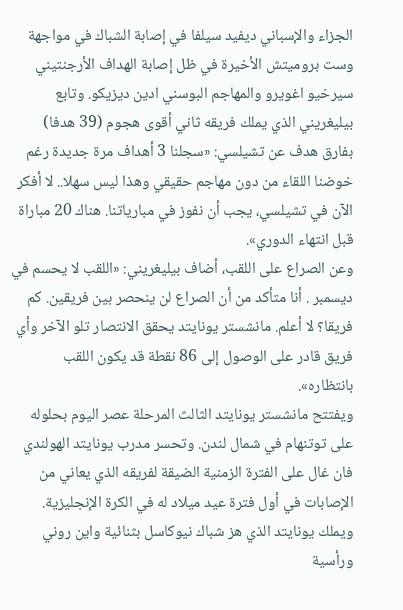الجزاء والإسباني ديفيد سيلفا في إصابة الشباك في مواجهة وست بروميتش الأخيرة في ظل إصابة الهداف الأرجنتيني سيرخيو اغويرو والمهاجم البوسني ادين ديزيكو. وتابع بيليغريني الذي يملك فريقه ثاني أقوى هجوم (39 هدفا) بفارق هدف عن تشيلسي: «سجلنا 3 أهداف مرة جديدة رغم خوضنا اللقاء من دون مهاجم حقيقي وهذا ليس سهلا.. لا أفكر الآن في تشيلسي، يجب أن نفوز في مبارياتنا. هناك 20 مباراة قبل انتهاء الدوري».
وعن الصراع على اللقب، أضاف بيليغريني: «اللقب لا يحسم في ديسمبر . أنا متأكد من أن الصراع لن ينحصر بين فريقين. كم فريقا؟ لا أعلم. مانشستر يونايتد يحقق الانتصار تلو الآخر وأي فريق قادر على الوصول إلى 86 نقطة قد يكون اللقب بانتظاره».
ويفتتح مانشستر يونايتد الثالث المرحلة عصر اليوم بحلوله على توتنهام في شمال لندن. وتحسر مدرب يونايتد الهولندي فان غال على الفترة الزمنية الضيقة لفريقه الذي يعاني من الإصابات في أول فترة عيد ميلاد له في الكرة الإنجليزية. ويملك يونايتد الذي هز شباك نيوكاسل بثنائية واين روني ورأسية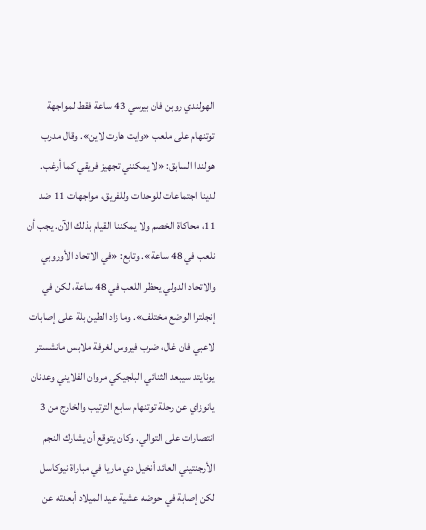الهولندي روبن فان بيرسي 43 ساعة فقط لمواجهة توتنهام على ملعب «وايت هارت لاين». وقال مدرب هولندا السابق: «لا يمكنني تجهيز فريقي كما أرغب. لدينا اجتماعات للوحدات وللفريق، مواجهات 11 ضد 11، محاكاة الخصم ولا يمكننا القيام بذلك الآن. يجب أن نلعب في 48 ساعة». وتابع: «في الاتحاد الأوروبي والاتحاد الدولي يحظر اللعب في 48 ساعة، لكن في إنجلترا الوضع مختلف». وما زاد الطين بلة على إصابات لاعبي فان غال، ضرب فيروس لغرفة ملابس مانشستر يونايتد سيبعد الثنائي البلجيكي مروان الفلايني وعدنان يانوزاي عن رحلة توتنهام سابع الترتيب والخارج من 3 انتصارات على التوالي. وكان يتوقع أن يشارك النجم الأرجنتيني العائد أنخيل دي ماريا في مباراة نيوكاسل لكن إصابة في حوضه عشية عيد الميلاد أبعدته عن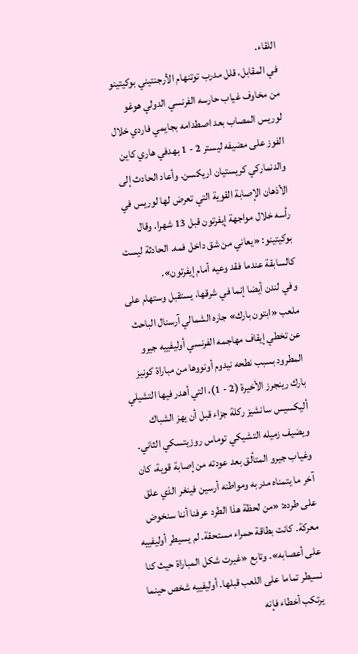اللقاء.
في المقابل، قلل مدرب توتنهام الأرجنتيني بوكيتينو من مخاوف غياب حارسه الفرنسي الدولي هوغو لوريس المصاب بعد اصطدامه بجايمي فاردي خلال الفوز على مضيفه ليستر 2 - 1 بهدفي هاري كاين والدنماركي كريستيان اريكسن. وأعاد الحادث إلى الأذهان الإصابة القوية التي تعرض لها لوريس في رأسه خلال مواجهة إيفرتون قبل 13 شهرا. وقال بوكيتينو: «يعاني من شق داخل فمه. الحادثة ليست كالسابقة عندما فقد وعيه أمام إيفرتون».
وفي لندن أيضا إنما في شرقها، يستقبل وستهام على ملعب «ابتون بارك» جاره الشمالي آرسنال الباحث عن تخطي إيقاف مهاجمه الفرنسي أوليفييه جيرو المطرود بسبب نطحه نيدوم أونووها من مباراة كونيز بارك رينجرز الأخيرة (2 - 1)، التي أهدر فيها التشيلي أليكسيس سانشيز ركلة جزاء قبل أن يهز الشباك ويضيف زميله التشيكي توماس روزيتسكي الثاني. وغياب جيرو المتألق بعد عودته من إصابة قوية، كان آخر ما يتمناه مدربه ومواطنه أرسين فينغر الذي علق على طرده: «من لحظة هذا الطرد عرفنا أننا سنخوض معركة. كانت بطاقة حمراء مستحقة. لم يسيطر أوليفييه على أعصابه». وتابع «غيرت شكل المباراة حيث كنا نسيطر تماما على اللعب قبلها. أوليفييه شخص حينما يرتكب أخطاء فإنه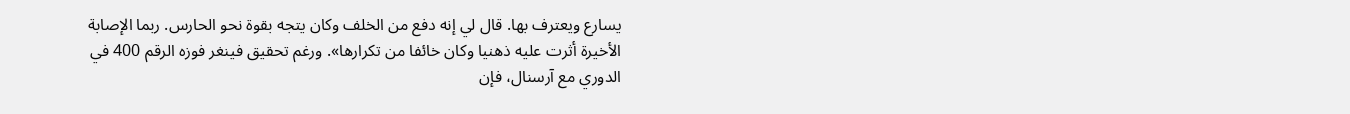يسارع ويعترف بها. قال لي إنه دفع من الخلف وكان يتجه بقوة نحو الحارس. ربما الإصابة الأخيرة أثرت عليه ذهنيا وكان خائفا من تكرارها». ورغم تحقيق فينغر فوزه الرقم 400 في الدوري مع آرسنال، فإن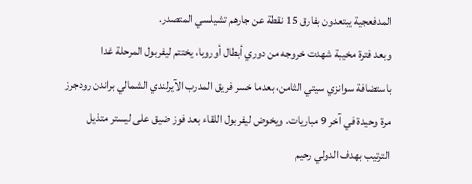المدفعجية يبتعدون بفارق 15 نقطة عن جارهم تشيلسي المتصدر.
وبعد فترة مخيبة شهدت خروجه من دوري أبطال أوروبا، يختتم ليفربول المرحلة غدا باستضافة سوانزي سيتي الثامن، بعدما خسر فريق المدرب الآيرلندي الشمالي براندن رودجرز مرة وحيدة في آخر 9 مباريات. ويخوض ليفربول اللقاء بعد فوز ضيق على ليستر متذيل الترتيب بهدف الدولي رحيم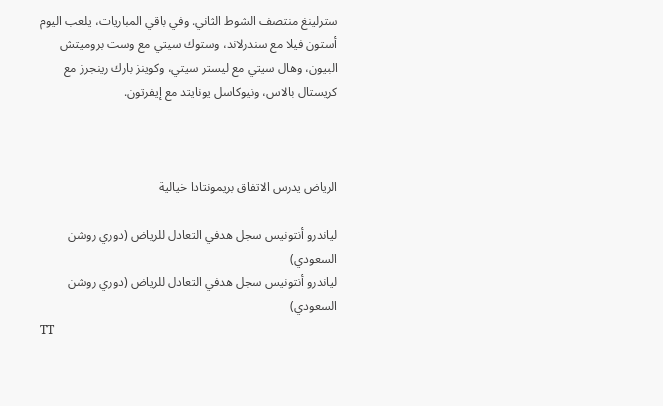سترلينغ منتصف الشوط الثاني. وفي باقي المباريات، يلعب اليوم أستون فيلا مع سندرلاند، وستوك سيتي مع وست بروميتش البيون، وهال سيتي مع ليستر سيتي، وكوينز بارك رينجرز مع كريستال بالاس، ونيوكاسل يونايتد مع إيفرتون.



الرياض يدرس الاتفاق بريمونتادا خيالية

لياندرو أنتونيس سجل هدفي التعادل للرياض (دوري روشن السعودي)
لياندرو أنتونيس سجل هدفي التعادل للرياض (دوري روشن السعودي)
TT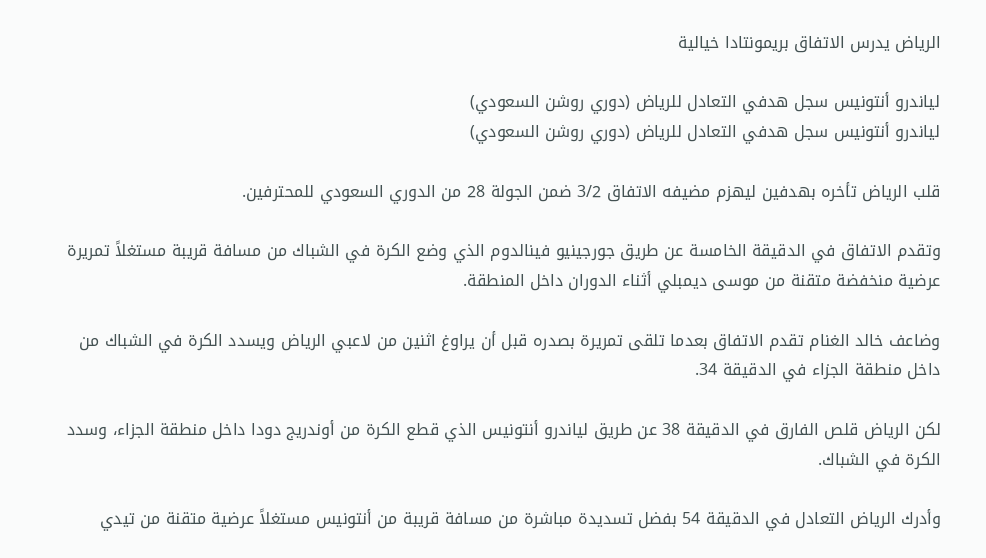الرياض يدرس الاتفاق بريمونتادا خيالية

لياندرو أنتونيس سجل هدفي التعادل للرياض (دوري روشن السعودي)
لياندرو أنتونيس سجل هدفي التعادل للرياض (دوري روشن السعودي)

قلب الرياض تأخره بهدفين ليهزم مضيفه الاتفاق 3/2 ضمن الجولة 28 من الدوري السعودي للمحترفين.

وتقدم الاتفاق في الدقيقة الخامسة عن طريق جورجينيو فينالدوم الذي وضع الكرة في الشباك من مسافة قريبة مستغلاً تمريرة عرضية منخفضة متقنة من موسى ديمبلي أثناء الدوران داخل المنطقة.

وضاعف خالد الغنام تقدم الاتفاق بعدما تلقى تمريرة بصدره قبل أن يراوغ اثنين من لاعبي الرياض ويسدد الكرة في الشباك من داخل منطقة الجزاء في الدقيقة 34.

لكن الرياض قلص الفارق في الدقيقة 38 عن طريق لياندرو أنتونيس الذي قطع الكرة من أوندريج دودا داخل منطقة الجزاء، وسدد الكرة في الشباك.

وأدرك الرياض التعادل في الدقيقة 54 بفضل تسديدة مباشرة من مسافة قريبة من أنتونيس مستغلاً عرضية متقنة من تيدي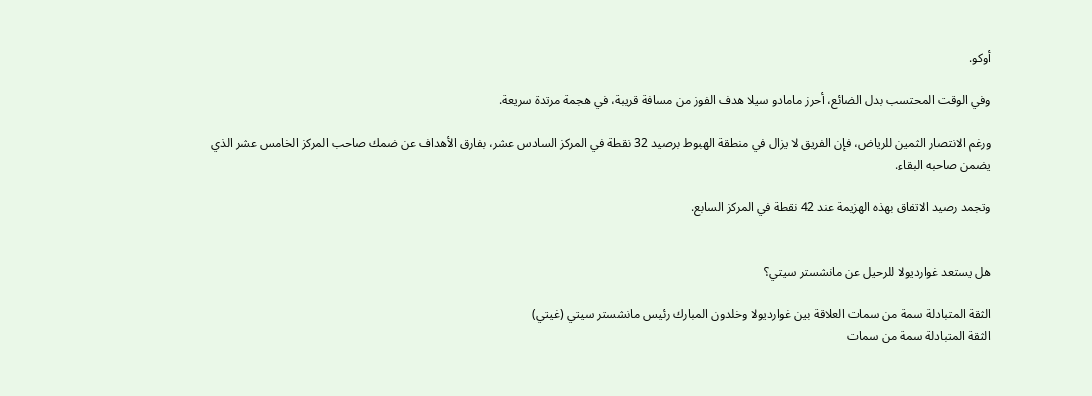أوكو.

وفي الوقت المحتسب بدل الضائع، أحرز مامادو سيلا هدف الفوز من مسافة قريبة، في هجمة مرتدة سريعة.

ورغم الانتصار الثمين للرياض، فإن الفريق لا يزال في منطقة الهبوط برصيد 32 نقطة في المركز السادس عشر، بفارق الأهداف عن ضمك صاحب المركز الخامس عشر الذي يضمن صاحبه البقاء.

وتجمد رصيد الاتفاق بهذه الهزيمة عند 42 نقطة في المركز السابع.


هل يستعد غوارديولا للرحيل عن مانشستر سيتي؟

الثقة المتبادلة سمة من سمات العلاقة بين غوارديولا وخلدون المبارك رئيس مانشستر سيتي (غيتي)
الثقة المتبادلة سمة من سمات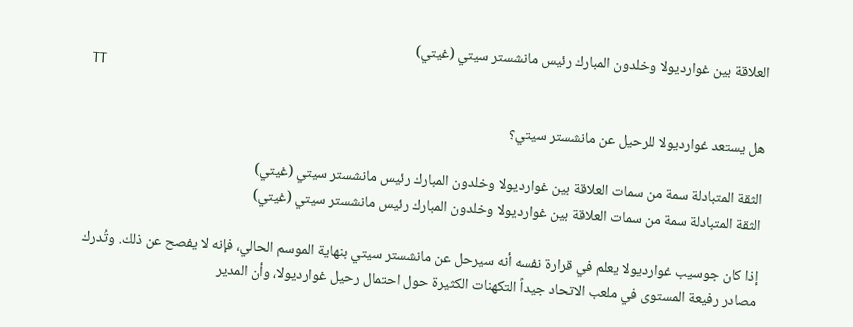العلاقة بين غوارديولا وخلدون المبارك رئيس مانشستر سيتي (غيتي)
TT

هل يستعد غوارديولا للرحيل عن مانشستر سيتي؟

الثقة المتبادلة سمة من سمات العلاقة بين غوارديولا وخلدون المبارك رئيس مانشستر سيتي (غيتي)
الثقة المتبادلة سمة من سمات العلاقة بين غوارديولا وخلدون المبارك رئيس مانشستر سيتي (غيتي)

إذا كان جوسيب غوارديولا يعلم في قرارة نفسه أنه سيرحل عن مانشستر سيتي بنهاية الموسم الحالي، فإنه لا يفصح عن ذلك. وتُدرك مصادر رفيعة المستوى في ملعب الاتحاد جيداً التكهنات الكثيرة حول احتمال رحيل غوارديولا، وأن المدير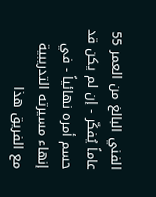الفني البالغ من العمر 55 عاماً يُفكّر - إن لم يكن قد حسم أمره نهائياً - في إنهاء مسيرته التدريبية مع الفريق هذا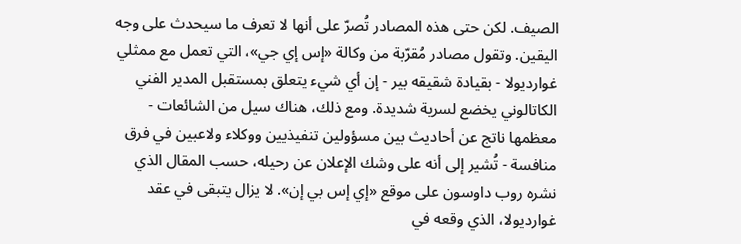الصيف. لكن حتى هذه المصادر تُصرّ على أنها لا تعرف ما سيحدث على وجه اليقين. وتقول مصادر مُقرّبة من وكالة «إس إي جي»، التي تعمل مع ممثلي غوارديولا - بقيادة شقيقه بير - إن أي شيء يتعلق بمستقبل المدير الفني الكاتالوني يخضع لسرية شديدة. ومع ذلك، هناك سيل من الشائعات - معظمها ناتج عن أحاديث بين مسؤولين تنفيذيين ووكلاء ولاعبين في فرق منافسة - تُشير إلى أنه على وشك الإعلان عن رحيله، حسب المقال الذي نشره روب داوسون على موقع «إي إس بي إن». لا يزال يتبقى في عقد غوارديولا، الذي وقعه في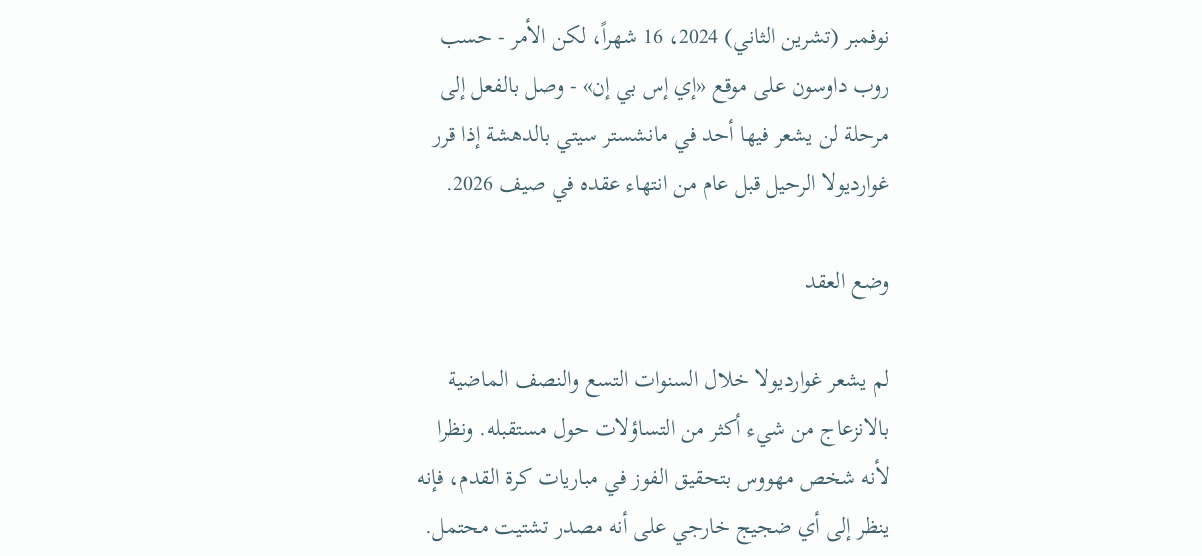نوفمبر (تشرين الثاني) 2024، 16 شهراً، لكن الأمر - حسب روب داوسون على موقع «إي إس بي إن» - وصل بالفعل إلى مرحلة لن يشعر فيها أحد في مانشستر سيتي بالدهشة إذا قرر غوارديولا الرحيل قبل عام من انتهاء عقده في صيف 2026.

وضع العقد

لم يشعر غوارديولا خلال السنوات التسع والنصف الماضية بالانزعاج من شيء أكثر من التساؤلات حول مستقبله. ونظرا لأنه شخص مهووس بتحقيق الفوز في مباريات كرة القدم، فإنه ينظر إلى أي ضجيج خارجي على أنه مصدر تشتيت محتمل.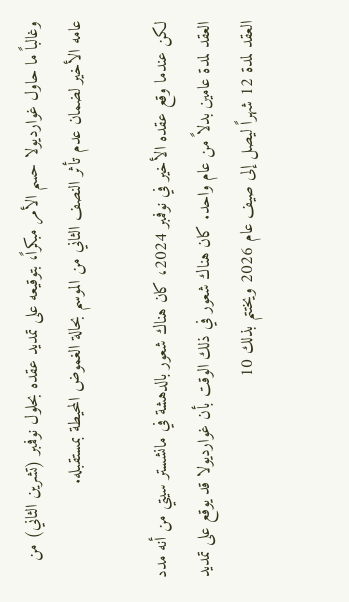وغالباً ما حاول غوارديولا حسم الأمر مبكراً، بتوقيعه على تمديد عقده بحلول نوفمبر (تشرين الثاني) من عامه الأخير لضمان عدم تأثر النصف الثاني من الموسم بحالة الغموض المحيطة بمستقبله.

لكن عندما وقع عقده الأخير في نوفمبر 2024، كان هناك شعور بالدهشة في مانشستر سيتي من أنه مدد العقد لمدة عامين بدلاً من عام واحد. كان هناك شعور في ذلك الوقت بأن غوارديولا قد يوقع على تمديد العقد لمدة 12 شهراً ليصل إلى صيف عام 2026 ويختتم بذلك 10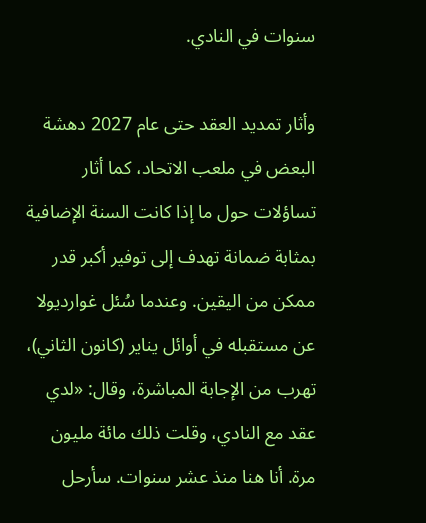سنوات في النادي.

وأثار تمديد العقد حتى عام 2027 دهشة البعض في ملعب الاتحاد، كما أثار تساؤلات حول ما إذا كانت السنة الإضافية بمثابة ضمانة تهدف إلى توفير أكبر قدر ممكن من اليقين. وعندما سُئل غوارديولا عن مستقبله في أوائل يناير (كانون الثاني)، تهرب من الإجابة المباشرة، وقال: «لدي عقد مع النادي، وقلت ذلك مائة مليون مرة. أنا هنا منذ عشر سنوات. سأرحل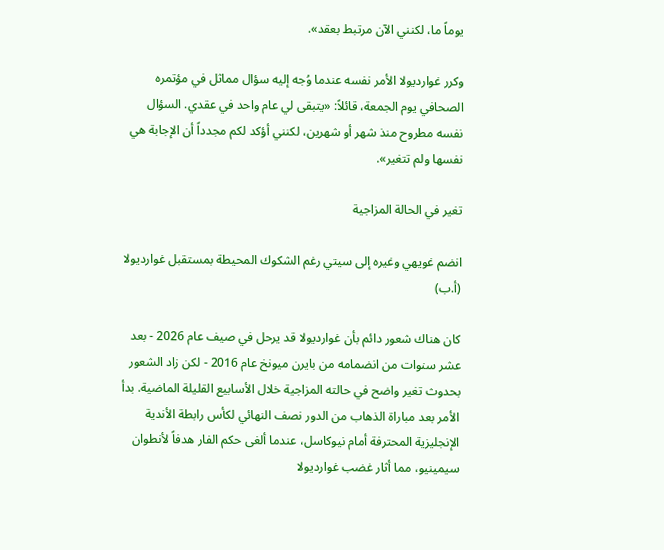يوماً ما، لكنني الآن مرتبط بعقد».

وكرر غوارديولا الأمر نفسه عندما وُجه إليه سؤال مماثل في مؤتمره الصحافي يوم الجمعة، قائلاً: «يتبقى لي عام واحد في عقدي. السؤال نفسه مطروح منذ شهر أو شهرين، لكنني أؤكد لكم مجدداً أن الإجابة هي نفسها ولم تتغير».

تغير في الحالة المزاجية

انضم غويهي وغيره إلى سيتي رغم الشكوك المحيطة بمستقبل غوارديولا (أ.ب)

كان هناك شعور دائم بأن غوارديولا قد يرحل في صيف عام 2026 - بعد عشر سنوات من انضمامه من بايرن ميونخ عام 2016 - لكن زاد الشعور بحدوث تغير واضح في حالته المزاجية خلال الأسابيع القليلة الماضية. بدأ الأمر بعد مباراة الذهاب من الدور نصف النهائي لكأس رابطة الأندية الإنجليزية المحترفة أمام نيوكاسل، عندما ألغى حكم الفار هدفاً لأنطوان سيمينيو، مما أثار غضب غوارديولا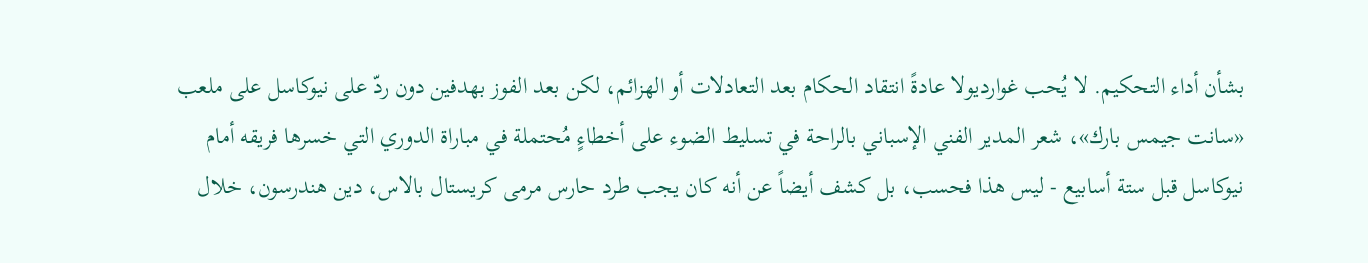بشأن أداء التحكيم. لا يُحب غوارديولا عادةً انتقاد الحكام بعد التعادلات أو الهزائم، لكن بعد الفوز بهدفين دون ردّ على نيوكاسل على ملعب «سانت جيمس بارك»، شعر المدير الفني الإسباني بالراحة في تسليط الضوء على أخطاءٍ مُحتملة في مباراة الدوري التي خسرها فريقه أمام نيوكاسل قبل ستة أسابيع - ليس هذا فحسب، بل كشف أيضاً عن أنه كان يجب طرد حارس مرمى كريستال بالاس، دين هندرسون، خلال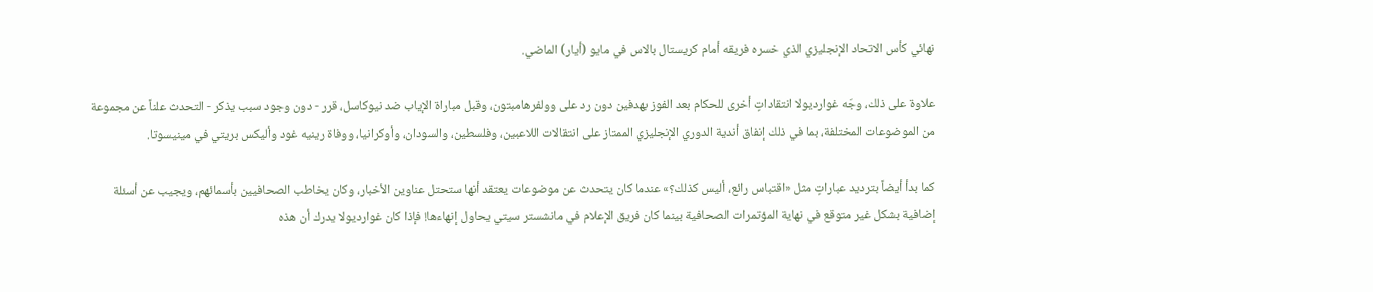نهائي كأس الاتحاد الإنجليزي الذي خسره فريقه أمام كريستال بالاس في مايو (أيار) الماضي.

علاوة على ذلك، وجّه غوارديولا انتقاداتٍ أخرى للحكام بعد الفوز بهدفين دون رد على وولفرهامبتون، وقبل مباراة الإياب ضد نيوكاسل، قرر - دون وجود سبب يذكر - التحدث علناً عن مجموعة من الموضوعات المختلفة، بما في ذلك إنفاق أندية الدوري الإنجليزي الممتاز على انتقالات اللاعبين، وفلسطين، والسودان، وأوكرانيا، ووفاة رينيه غود وأليكس بريتي في مينيسوتا.

كما بدأ أيضاً بترديد عباراتٍ مثل «اقتباس رائع، أليس كذلك؟» عندما كان يتحدث عن موضوعات يعتقد أنها ستحتل عناوين الأخبار، وكان يخاطب الصحافيين بأسمائهم، ويجيب عن أسئلة إضافية بشكل غير متوقع في نهاية المؤتمرات الصحافية بينما كان فريق الإعلام في مانشستر سيتي يحاول إنهاءها! فإذا كان غوارديولا يدرك أن هذه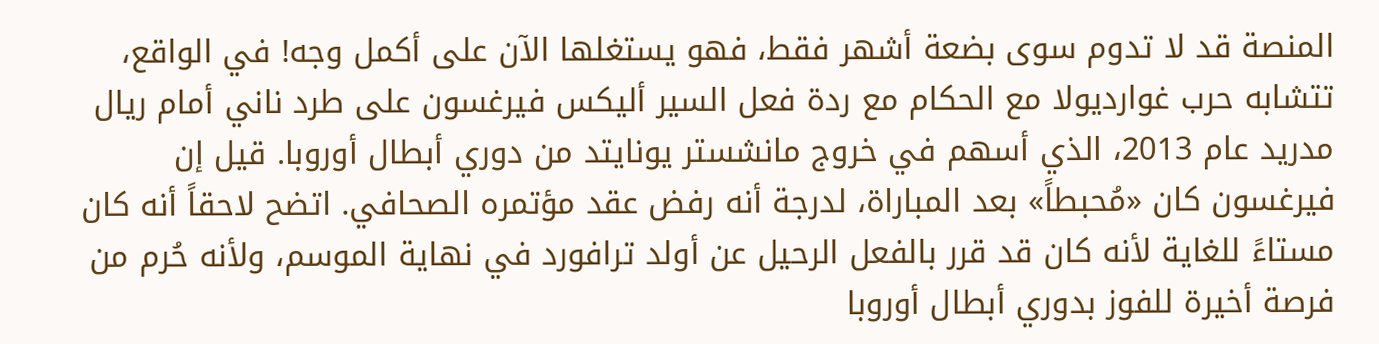المنصة قد لا تدوم سوى بضعة أشهر فقط، فهو يستغلها الآن على أكمل وجه! في الواقع، تتشابه حرب غوارديولا مع الحكام مع ردة فعل السير أليكس فيرغسون على طرد ناني أمام ريال مدريد عام 2013، الذي أسهم في خروج مانشستر يونايتد من دوري أبطال أوروبا. قيل إن فيرغسون كان «مُحبطاً» بعد المباراة، لدرجة أنه رفض عقد مؤتمره الصحافي. اتضح لاحقاً أنه كان مستاءً للغاية لأنه كان قد قرر بالفعل الرحيل عن أولد ترافورد في نهاية الموسم، ولأنه حُرم من فرصة أخيرة للفوز بدوري أبطال أوروبا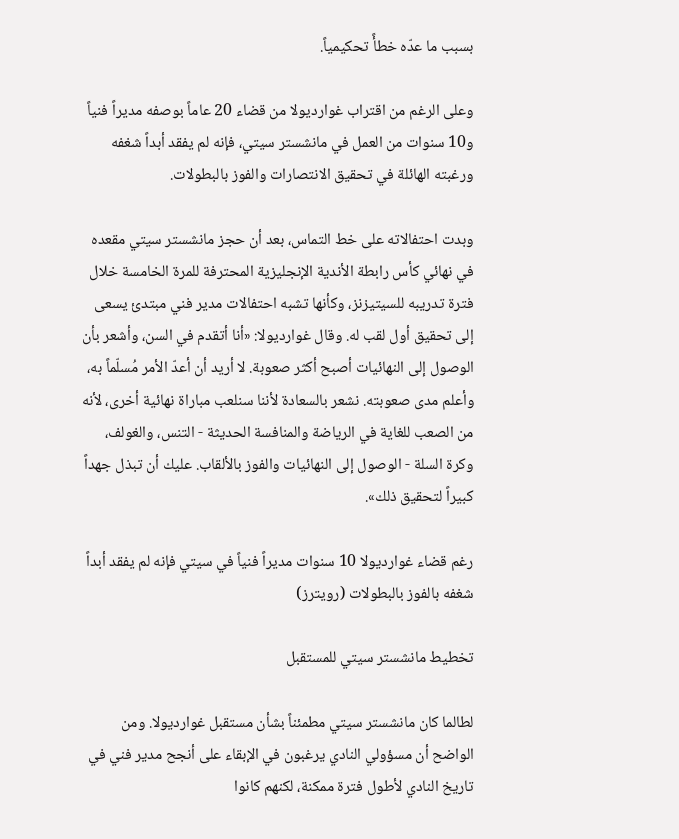بسبب ما عدّه خطأً تحكيمياً.

وعلى الرغم من اقتراب غوارديولا من قضاء 20 عاماً بوصفه مديراً فنياً و10 سنوات من العمل في مانشستر سيتي، فإنه لم يفقد أبداً شغفه ورغبته الهائلة في تحقيق الانتصارات والفوز بالبطولات.

وبدت احتفالاته على خط التماس، بعد أن حجز مانشستر سيتي مقعده في نهائي كأس رابطة الأندية الإنجليزية المحترفة للمرة الخامسة خلال فترة تدريبه للسيتيزنز، وكأنها تشبه احتفالات مدير فني مبتدئ يسعى إلى تحقيق أول لقب له. وقال غوارديولا: «أنا أتقدم في السن، وأشعر بأن الوصول إلى النهائيات أصبح أكثر صعوبة. لا أريد أن أعدّ الأمر مُسلّماً به، وأعلم مدى صعوبته. نشعر بالسعادة لأننا سنلعب مباراة نهائية أخرى، لأنه من الصعب للغاية في الرياضة والمنافسة الحديثة - التنس، والغولف، وكرة السلة - الوصول إلى النهائيات والفوز بالألقاب. عليك أن تبذل جهداً كبيراً لتحقيق ذلك».

رغم قضاء غوارديولا 10 سنوات مديراً فنياً في سيتي فإنه لم يفقد أبداً شغفه بالفوز بالبطولات (رويترز)

تخطيط مانشستر سيتي للمستقبل

لطالما كان مانشستر سيتي مطمئناً بشأن مستقبل غوارديولا. ومن الواضح أن مسؤولي النادي يرغبون في الإبقاء على أنجح مدير فني في تاريخ النادي لأطول فترة ممكنة، لكنهم كانوا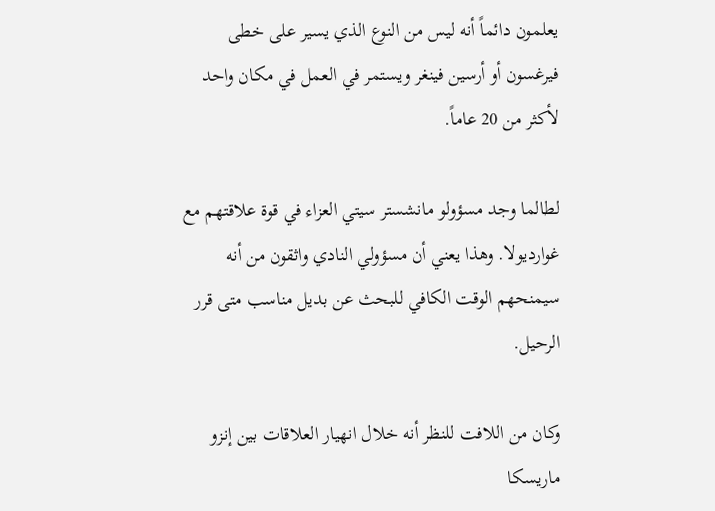يعلمون دائماً أنه ليس من النوع الذي يسير على خطى فيرغسون أو أرسين فينغر ويستمر في العمل في مكان واحد لأكثر من 20 عاماً.

لطالما وجد مسؤولو مانشستر سيتي العزاء في قوة علاقتهم مع غوارديولا. وهذا يعني أن مسؤولي النادي واثقون من أنه سيمنحهم الوقت الكافي للبحث عن بديل مناسب متى قرر الرحيل.

وكان من اللافت للنظر أنه خلال انهيار العلاقات بين إنزو ماريسكا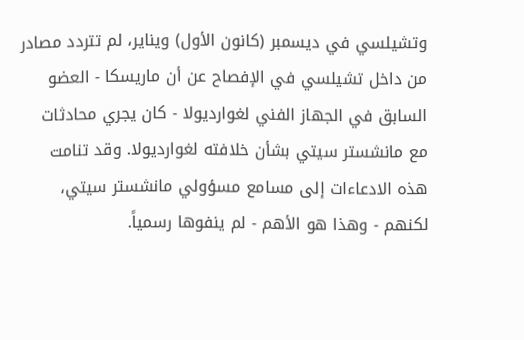وتشيلسي في ديسمبر (كانون الأول) ويناير، لم تتردد مصادر من داخل تشيلسي في الإفصاح عن أن ماريسكا - العضو السابق في الجهاز الفني لغوارديولا - كان يجري محادثات مع مانشستر سيتي بشأن خلافته لغوارديولا. وقد تنامت هذه الادعاءات إلى مسامع مسؤولي مانشستر سيتي، لكنهم - وهذا هو الأهم - لم ينفوها رسمياً.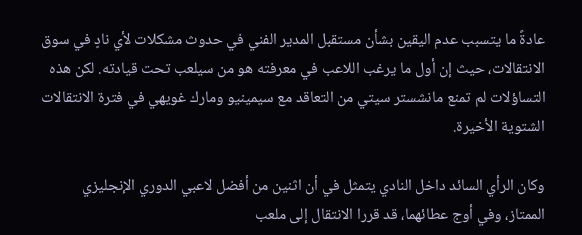عادةً ما يتسبب عدم اليقين بشأن مستقبل المدير الفني في حدوث مشكلات لأي نادٍ في سوق الانتقالات، حيث إن أول ما يرغب اللاعب في معرفته هو من سيلعب تحت قيادته. لكن هذه التساؤلات لم تمنع مانشستر سيتي من التعاقد مع سيمينيو ومارك غويهي في فترة الانتقالات الشتوية الأخيرة.

وكان الرأي السائد داخل النادي يتمثل في أن اثنين من أفضل لاعبي الدوري الإنجليزي الممتاز، وفي أوج عطائهما، قد قررا الانتقال إلى ملعب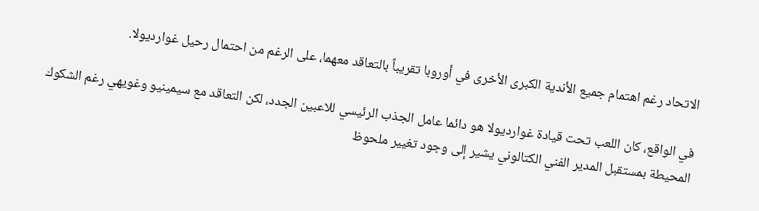الاتحاد رغم اهتمام جميع الأندية الكبرى الأخرى في أوروبا تقريباً بالتعاقد معهما، على الرغم من احتمال رحيل غوارديولا.

في الواقع، كان اللعب تحت قيادة غوارديولا هو دائما عامل الجذب الرئيسي للاعبين الجدد، لكن التعاقد مع سيمينيو وغويهي رغم الشكوك المحيطة بمستقبل المدير الفني الكتالوني يشير إلى وجود تغيير ملحوظ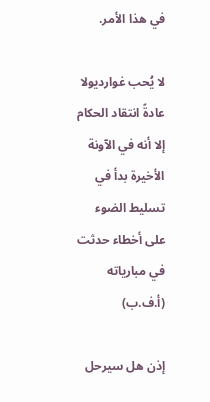في هذا الأمر.

لا يُحب غوارديولا عادةً انتقاد الحكام إلا أنه في الآونة الأخيرة بدأ في تسليط الضوء على أخطاء حدثت في مبارياته (أ.ف.ب)

إذن هل سيرحل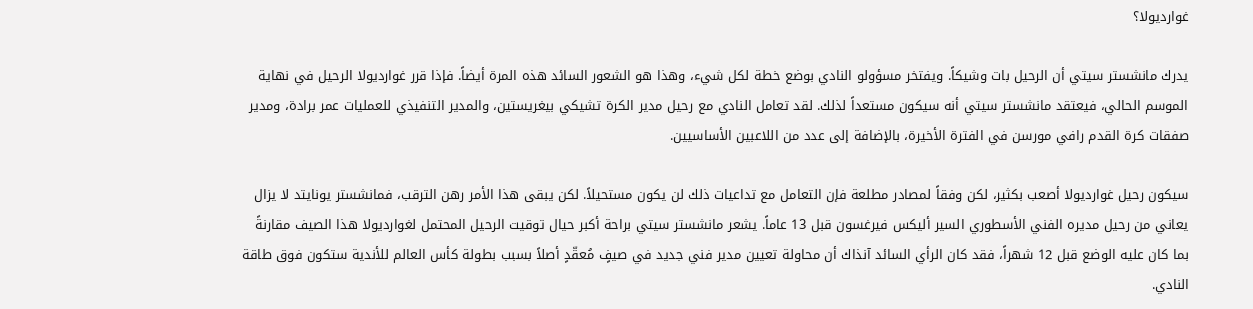غوارديولا؟

يدرك مانشستر سيتي أن الرحيل بات وشيكاً. ويفتخر مسؤولو النادي بوضع خطة لكل شيء، وهذا هو الشعور السائد هذه المرة أيضاً. فإذا قرر غوارديولا الرحيل في نهاية الموسم الحالي، فيعتقد مانشستر سيتي أنه سيكون مستعداً لذلك. لقد تعامل النادي مع رحيل مدير الكرة تشيكي بيغريستين، والمدير التنفيذي للعمليات عمر برادة، ومدير صفقات كرة القدم رافي مورسن في الفترة الأخيرة، بالإضافة إلى عدد من اللاعبين الأساسيين.

سيكون رحيل غوارديولا أصعب بكثير، لكن وفقاً لمصادر مطلعة فإن التعامل مع تداعيات ذلك لن يكون مستحيلاً. لكن يبقى هذا الأمر رهن الترقب، فمانشستر يونايتد لا يزال يعاني من رحيل مديره الفني الأسطوري السير أليكس فيرغسون قبل 13 عاماً. يشعر مانشستر سيتي براحة أكبر حيال توقيت الرحيل المحتمل لغوارديولا هذا الصيف مقارنةً بما كان عليه الوضع قبل 12 شهراً، فقد كان الرأي السائد آنذاك أن محاولة تعيين مدير فني جديد في صيفٍ مُعقّدٍ أصلاً بسبب بطولة كأس العالم للأندية ستكون فوق طاقة النادي.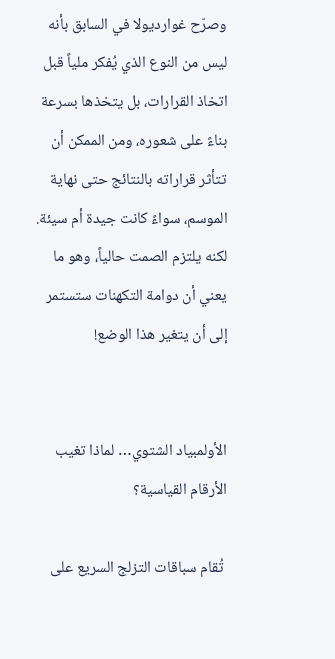وصرّح غوارديولا في السابق بأنه ليس من النوع الذي يُفكر ملياً قبل اتخاذ القرارات، بل يتخذها بسرعة بناءً على شعوره، ومن الممكن أن تتأثر قراراته بالنتائج حتى نهاية الموسم، سواءً كانت جيدة أم سيئة. لكنه يلتزم الصمت حالياً، وهو ما يعني أن دوامة التكهنات ستستمر إلى أن يتغير هذا الوضع!


الأولمبياد الشتوي… لماذا تغيب الأرقام القياسية؟

 تُقام سباقات التزلج السريع على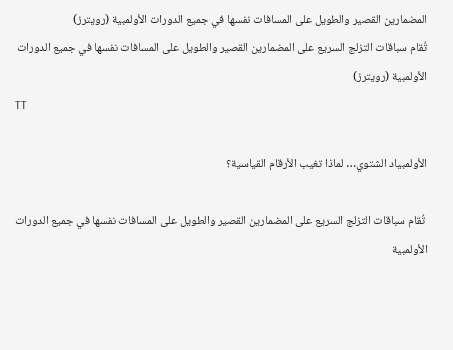المضمارين القصير والطويل على المسافات نفسها في جميع الدورات الأولمبية (رويترز)
تُقام سباقات التزلج السريع على المضمارين القصير والطويل على المسافات نفسها في جميع الدورات الأولمبية (رويترز)
TT

الأولمبياد الشتوي… لماذا تغيب الأرقام القياسية؟

 تُقام سباقات التزلج السريع على المضمارين القصير والطويل على المسافات نفسها في جميع الدورات الأولمبية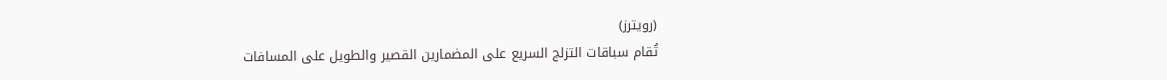(رويترز)
تُقام سباقات التزلج السريع على المضمارين القصير والطويل على المسافات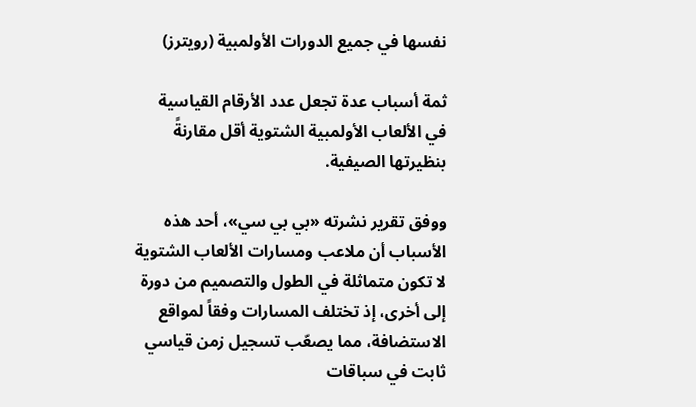نفسها في جميع الدورات الأولمبية (رويترز)

ثمة أسباب عدة تجعل عدد الأرقام القياسية في الألعاب الأولمبية الشتوية أقل مقارنةً بنظيرتها الصيفية.

ووفق تقرير نشرته «بي بي سي»، أحد هذه الأسباب أن ملاعب ومسارات الألعاب الشتوية لا تكون متماثلة في الطول والتصميم من دورة إلى أخرى، إذ تختلف المسارات وفقاً لمواقع الاستضافة، مما يصعّب تسجيل زمن قياسي ثابت في سباقات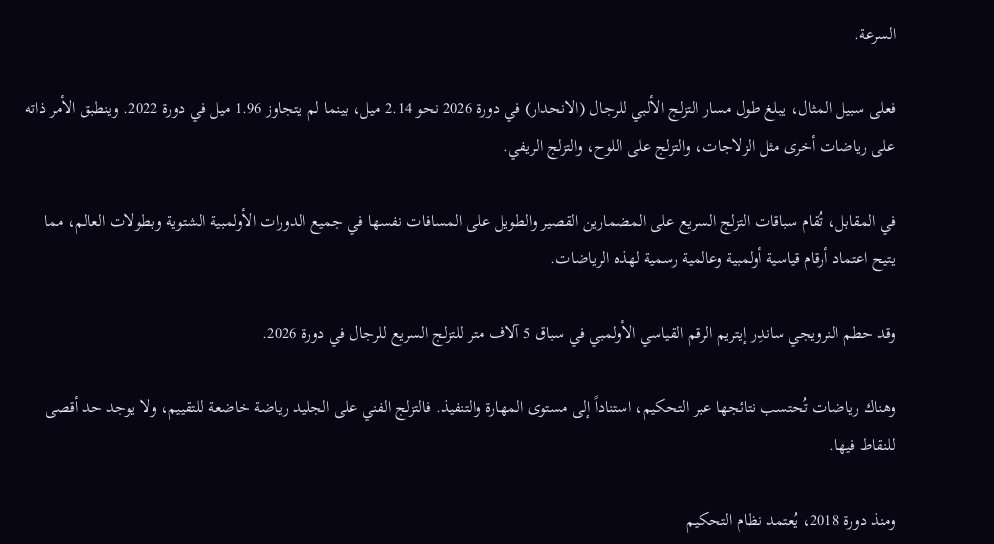السرعة.

فعلى سبيل المثال، يبلغ طول مسار التزلج الألبي للرجال (الانحدار) في دورة 2026 نحو 2.14 ميل، بينما لم يتجاوز 1.96 ميل في دورة 2022. وينطبق الأمر ذاته على رياضات أخرى مثل الزلاجات، والتزلج على اللوح، والتزلج الريفي.

في المقابل، تُقام سباقات التزلج السريع على المضمارين القصير والطويل على المسافات نفسها في جميع الدورات الأولمبية الشتوية وبطولات العالم، مما يتيح اعتماد أرقام قياسية أولمبية وعالمية رسمية لهذه الرياضات.

وقد حطم النرويجي ساندِر إيتريم الرقم القياسي الأولمبي في سباق 5 آلاف متر للتزلج السريع للرجال في دورة 2026.

وهناك رياضات تُحتسب نتائجها عبر التحكيم، استناداً إلى مستوى المهارة والتنفيذ. فالتزلج الفني على الجليد رياضة خاضعة للتقييم، ولا يوجد حد أقصى للنقاط فيها.

ومنذ دورة 2018، يُعتمد نظام التحكيم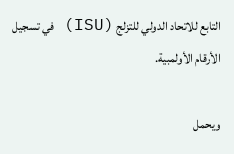التابع للاتحاد الدولي للتزلج (ISU) في تسجيل الأرقام الأولمبية.

ويحمل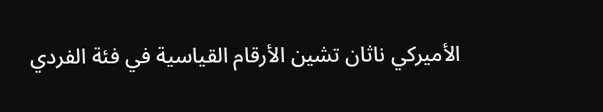الأميركي ناثان تشين الأرقام القياسية في فئة الفردي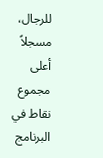للرجال، مسجلاً أعلى مجموع نقاط في البرنامج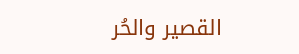القصير والحُر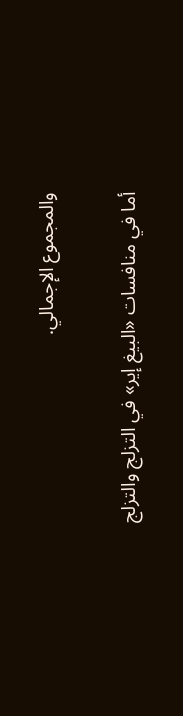والمجموع الإجمالي.

أما في منافسات «البيغ إير» في التزلج والتزلج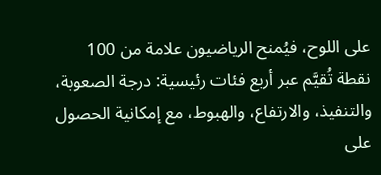على اللوح، فيُمنح الرياضيون علامة من 100 نقطة تُقيَّم عبر أربع فئات رئيسية: درجة الصعوبة، والتنفيذ، والارتفاع، والهبوط، مع إمكانية الحصول على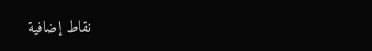نقاط إضافية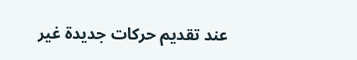عند تقديم حركات جديدة غير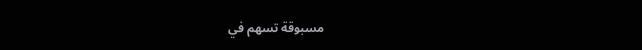مسبوقة تسهم في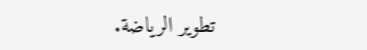تطوير الرياضة.